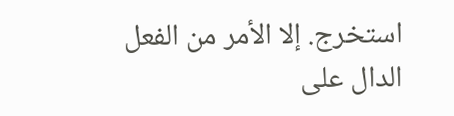استخرج. إلا الأمر من الفعل الدال على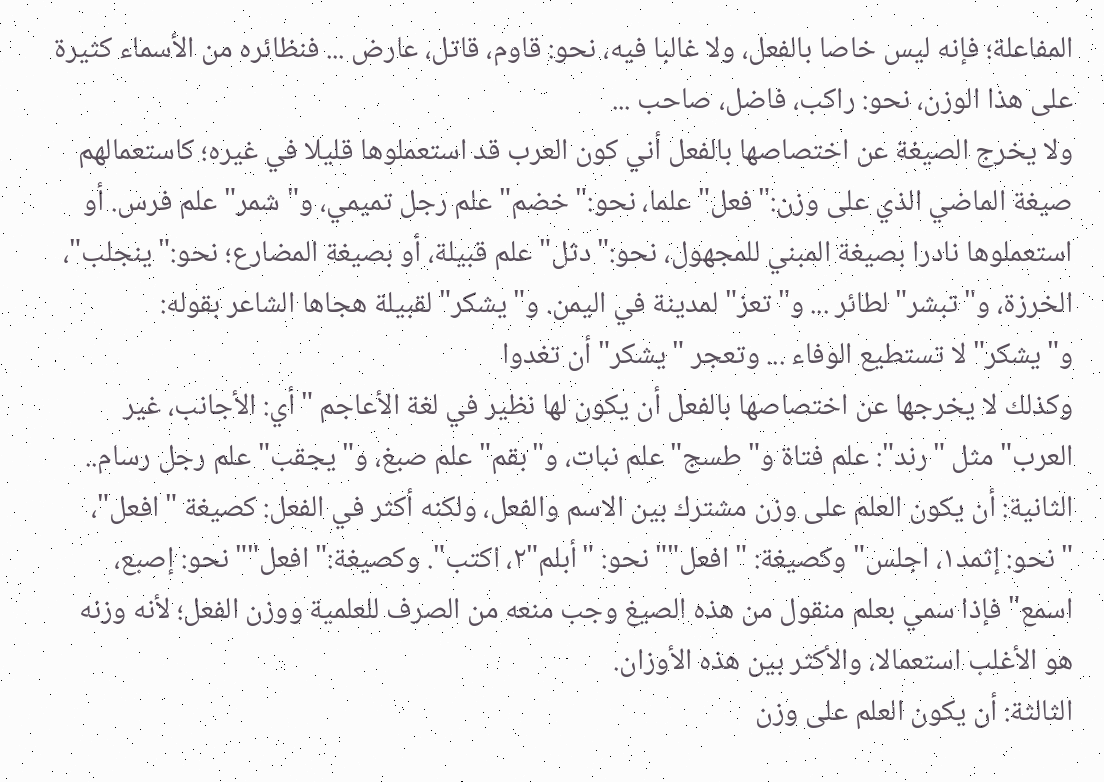المفاعلة؛ فإنه ليس خاصا بالفعل، ولا غالبا فيه، نحو: قاوم، قاتل، عارض ... فنظائره من الأسماء كثيرة على هذا الوزن، نحو: راكب، فاضل، صاحب ...
ولا يخرج الصيغة عن اختصاصها بالفعل أني كون العرب قد استعملوها قليلا في غيره؛ كاستعمالهم صيغة الماضي الذي على وزن:"فعل" علما، نحو:"خضم" علم رجل تميمي، و"شمر" علم فرس. أو استعملوها نادرا بصيغة المبني للمجهول، نحو:"دثل" علم قبيلة، أو بصيغة المضارع؛ نحو:"ينجلب"، الخرزة، و"تبشر" لطائر ... و"تعز" لمدينة في اليمن. و"يشكر" لقبيلة هجاها الشاعر بقوله:
و"يشكر" لا تستطيع الوفاء ... وتعجر "يشكر" أن تغدوا
وكذلك لا يخرجها عن اختصاصها بالفعل أن يكون لها نظير في لغة الأعاجم "أي: الأجانب، غير العرب" مثل "رند": علم فتاة و"طسج" علم نبات، و"بقم" علم صبغ، و"يجقب" علم رجل رسام..
الثانية: أن يكون العلم على وزن مشترك بين الاسم والفعل، ولكنه أكثر في الفعل: كصيغة "افعل"، "نحو: إثمد١، اجلس" وكصيغة: "افعل""نحو: "أبلم"٢، اكتب". وكصيغة:"افعل""نحو: إصبع، اسمع" فإذا سمي بعلم منقول من هذه الصيغ وجب منعه من الصرف للعلمية ووزن الفعل؛ لأنه وزنه هو الأغلب استعمالا، والأكثر بين هذه الأوزان.
الثالثة: أن يكون العلم على وزن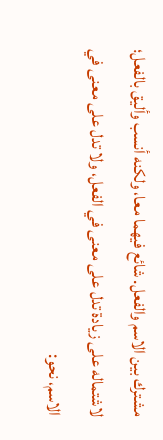مشترك بين الاسم والفعل. شائع فيهما معا، ولكنه أنسب وأليق بالفعل؛ لاشتماله على زيادة تدل على معنى في الفعل، ولا تدل على معنى في الاسم، نحو: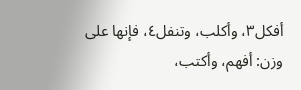أفكل٣، وأكلب، وتنفل٤، فإنها على وزن: أفهم، وأكتب،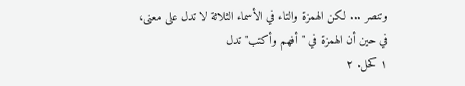وتنصر ... لكن الهمزة والتاء في الأسماء الثلاثة لا تدل على معنى، في حين أن الهمزة في "أفهم وأكتب" تدل
١ كحل. ٢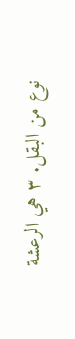نوع من البقل. ٣ هي الرعشة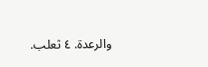والرعدة. ٤ ثعلب.